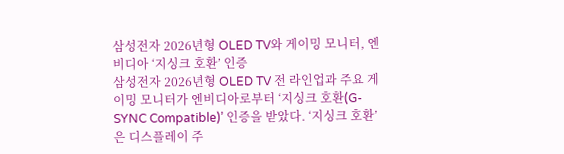삼성전자 2026년형 OLED TV와 게이밍 모니터, 엔비디아 ‘지싱크 호환’ 인증
삼성전자 2026년형 OLED TV 전 라인업과 주요 게이밍 모니터가 엔비디아로부터 ‘지싱크 호환(G-SYNC Compatible)’ 인증을 받았다. ‘지싱크 호환’은 디스플레이 주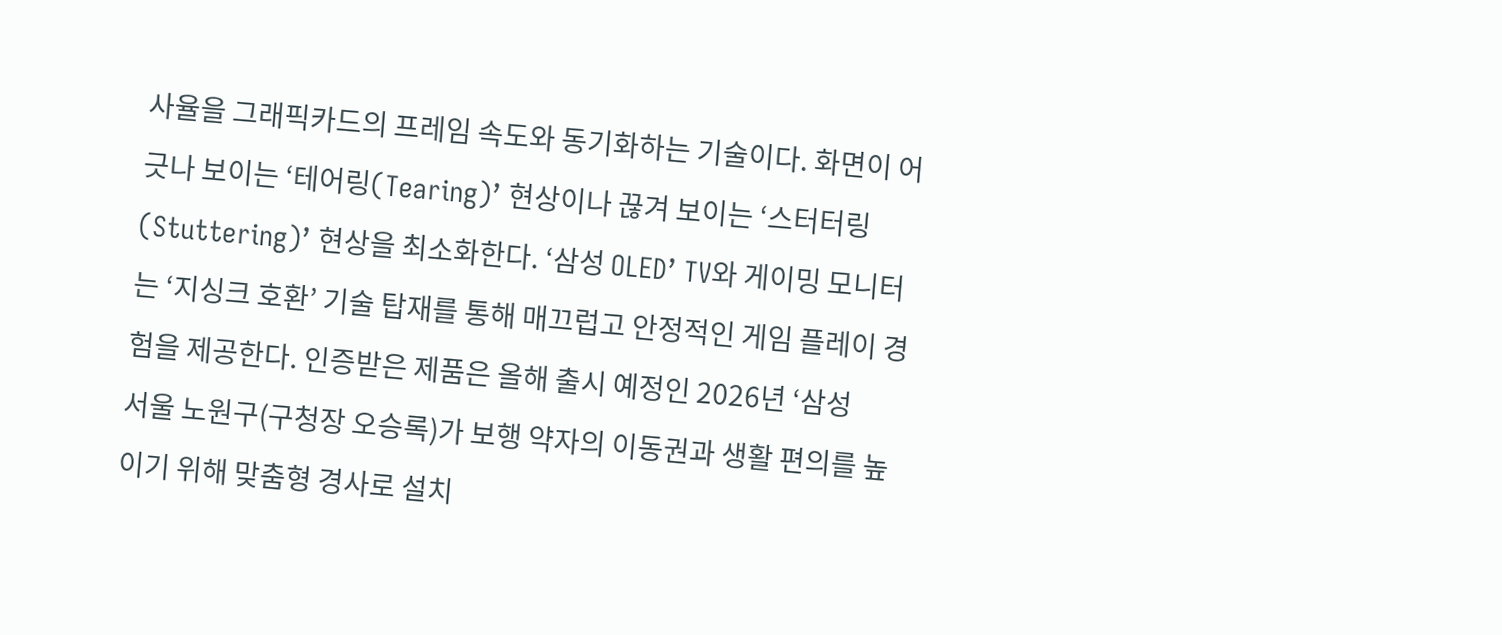사율을 그래픽카드의 프레임 속도와 동기화하는 기술이다. 화면이 어긋나 보이는 ‘테어링(Tearing)’ 현상이나 끊겨 보이는 ‘스터터링(Stuttering)’ 현상을 최소화한다. ‘삼성 OLED’ TV와 게이밍 모니터는 ‘지싱크 호환’ 기술 탑재를 통해 매끄럽고 안정적인 게임 플레이 경험을 제공한다. 인증받은 제품은 올해 출시 예정인 2026년 ‘삼성
서울 노원구(구청장 오승록)가 보행 약자의 이동권과 생활 편의를 높이기 위해 맞춤형 경사로 설치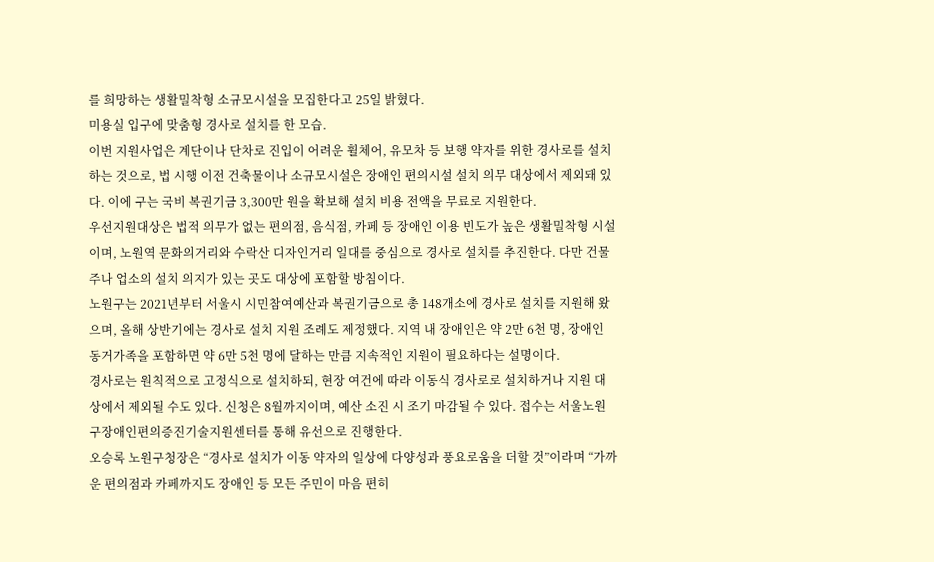를 희망하는 생활밀착형 소규모시설을 모집한다고 25일 밝혔다.
미용실 입구에 맞춤형 경사로 설치를 한 모습.
이번 지원사업은 계단이나 단차로 진입이 어려운 휠체어, 유모차 등 보행 약자를 위한 경사로를 설치하는 것으로, 법 시행 이전 건축물이나 소규모시설은 장애인 편의시설 설치 의무 대상에서 제외돼 있다. 이에 구는 국비 복권기금 3,300만 원을 확보해 설치 비용 전액을 무료로 지원한다.
우선지원대상은 법적 의무가 없는 편의점, 음식점, 카페 등 장애인 이용 빈도가 높은 생활밀착형 시설이며, 노원역 문화의거리와 수락산 디자인거리 일대를 중심으로 경사로 설치를 추진한다. 다만 건물주나 업소의 설치 의지가 있는 곳도 대상에 포함할 방침이다.
노원구는 2021년부터 서울시 시민참여예산과 복권기금으로 총 148개소에 경사로 설치를 지원해 왔으며, 올해 상반기에는 경사로 설치 지원 조례도 제정했다. 지역 내 장애인은 약 2만 6천 명, 장애인 동거가족을 포함하면 약 6만 5천 명에 달하는 만큼 지속적인 지원이 필요하다는 설명이다.
경사로는 원칙적으로 고정식으로 설치하되, 현장 여건에 따라 이동식 경사로로 설치하거나 지원 대상에서 제외될 수도 있다. 신청은 8월까지이며, 예산 소진 시 조기 마감될 수 있다. 접수는 서울노원구장애인편의증진기술지원센터를 통해 유선으로 진행한다.
오승록 노원구청장은 “경사로 설치가 이동 약자의 일상에 다양성과 풍요로움을 더할 것”이라며 “가까운 편의점과 카페까지도 장애인 등 모든 주민이 마음 편히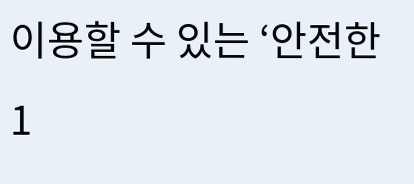이용할 수 있는 ‘안전한 1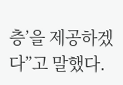층’을 제공하겠다”고 말했다.